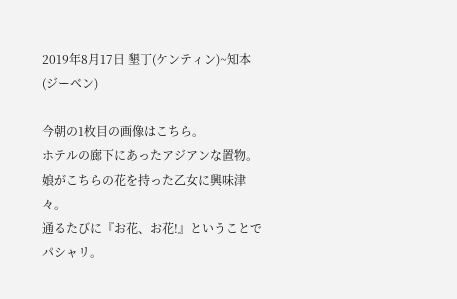2019年8月17日 墾丁(ケンティン)~知本(ジーベン)

今朝の1枚目の画像はこちら。
ホテルの廊下にあったアジアンな置物。
娘がこちらの花を持った乙女に興味津々。
通るたびに『お花、お花!』ということでパシャリ。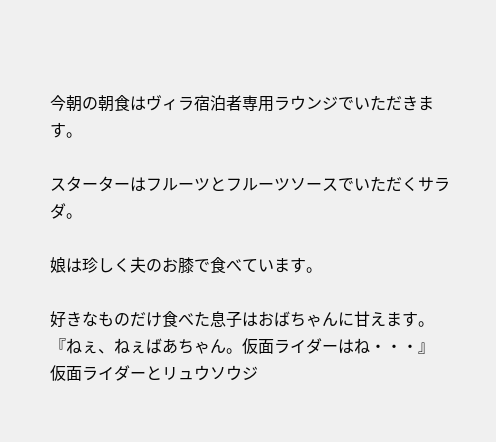今朝の朝食はヴィラ宿泊者専用ラウンジでいただきます。

スターターはフルーツとフルーツソースでいただくサラダ。

娘は珍しく夫のお膝で食べています。

好きなものだけ食べた息子はおばちゃんに甘えます。
『ねぇ、ねぇばあちゃん。仮面ライダーはね・・・』
仮面ライダーとリュウソウジ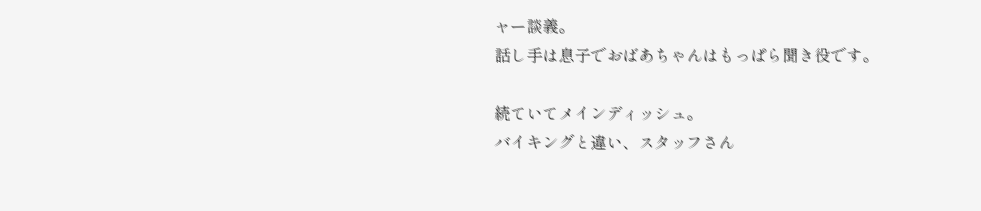ャー談義。
話し手は息子でおばあちゃんはもっぱら聞き役です。

続ていてメインディッシュ。
バイキングと違い、スタッフさん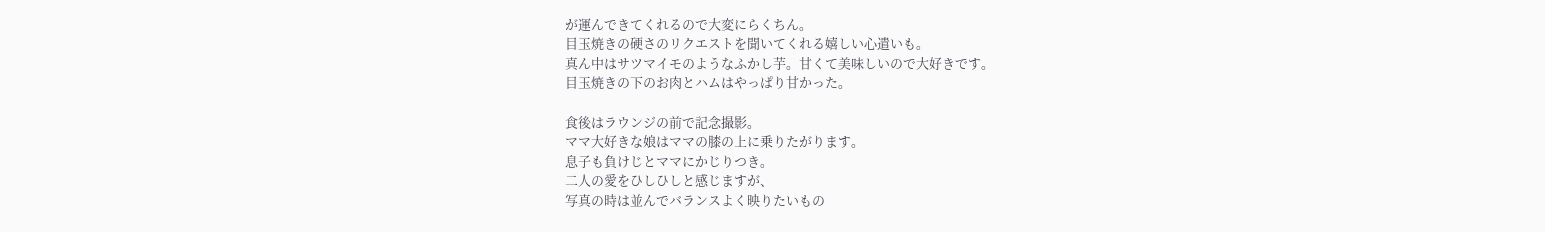が運んできてくれるので大変にらくちん。
目玉焼きの硬さのリクエストを聞いてくれる嬉しい心遣いも。
真ん中はサツマイモのようなふかし芋。甘くて美味しいので大好きです。
目玉焼きの下のお肉とハムはやっぱり甘かった。

食後はラウンジの前で記念撮影。
ママ大好きな娘はママの膝の上に乗りたがります。
息子も負けじとママにかじりつき。
二人の愛をひしひしと感じますが、
写真の時は並んでバランスよく映りたいもの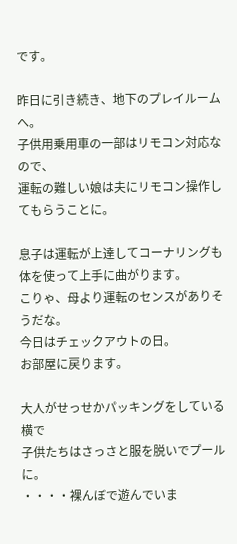です。

昨日に引き続き、地下のプレイルームへ。
子供用乗用車の一部はリモコン対応なので、
運転の難しい娘は夫にリモコン操作してもらうことに。

息子は運転が上達してコーナリングも体を使って上手に曲がります。
こりゃ、母より運転のセンスがありそうだな。
今日はチェックアウトの日。
お部屋に戻ります。

大人がせっせかパッキングをしている横で
子供たちはさっさと服を脱いでプールに。
・・・・裸んぼで遊んでいま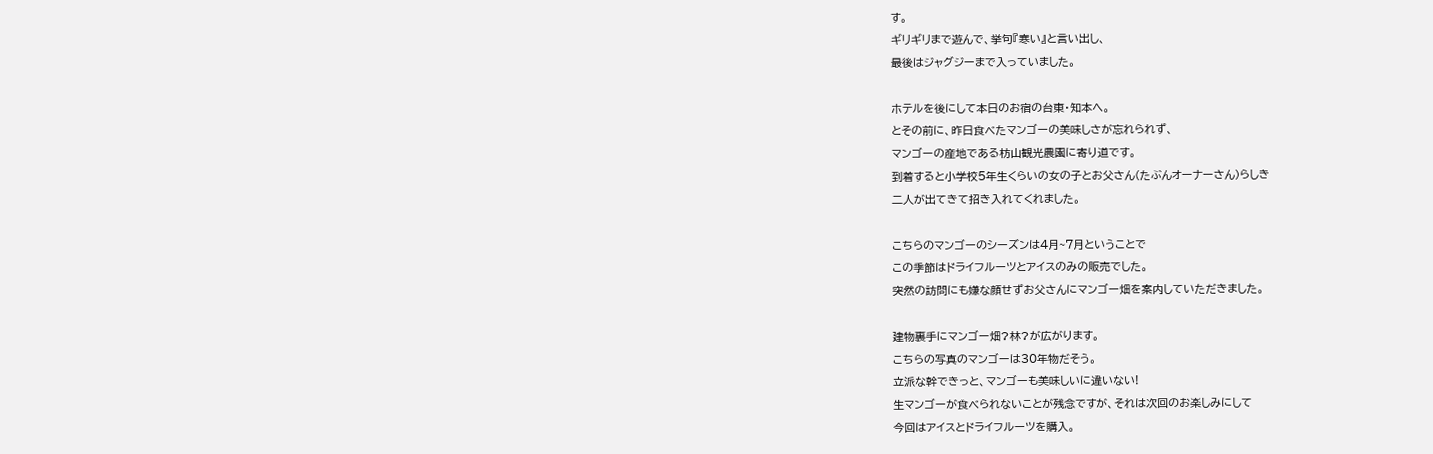す。
ギリギリまで遊んで、挙句『寒い』と言い出し、
最後はジャグジーまで入っていました。

ホテルを後にして本日のお宿の台東・知本へ。
とその前に、昨日食べたマンゴーの美味しさが忘れられず、
マンゴーの産地である枋山観光農園に寄り道です。
到着すると小学校5年生くらいの女の子とお父さん(たぶんオーナーさん)らしき
二人が出てきて招き入れてくれました。

こちらのマンゴーのシーズンは4月~7月ということで
この季節はドライフルーツとアイスのみの販売でした。
突然の訪問にも嫌な顔せずお父さんにマンゴー畑を案内していただきました。

建物裏手にマンゴー畑?林?が広がります。
こちらの写真のマンゴーは30年物だそう。
立派な幹できっと、マンゴーも美味しいに違いない!
生マンゴーが食べられないことが残念ですが、それは次回のお楽しみにして
今回はアイスとドライフルーツを購入。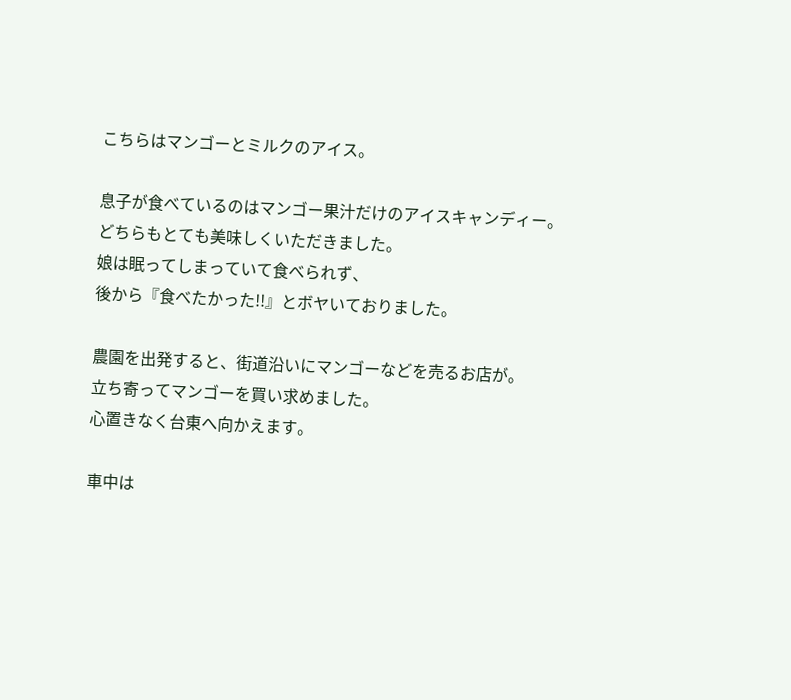こちらはマンゴーとミルクのアイス。

息子が食べているのはマンゴー果汁だけのアイスキャンディー。
どちらもとても美味しくいただきました。
娘は眠ってしまっていて食べられず、
後から『食べたかった!!』とボヤいておりました。

農園を出発すると、街道沿いにマンゴーなどを売るお店が。
立ち寄ってマンゴーを買い求めました。
心置きなく台東へ向かえます。

車中は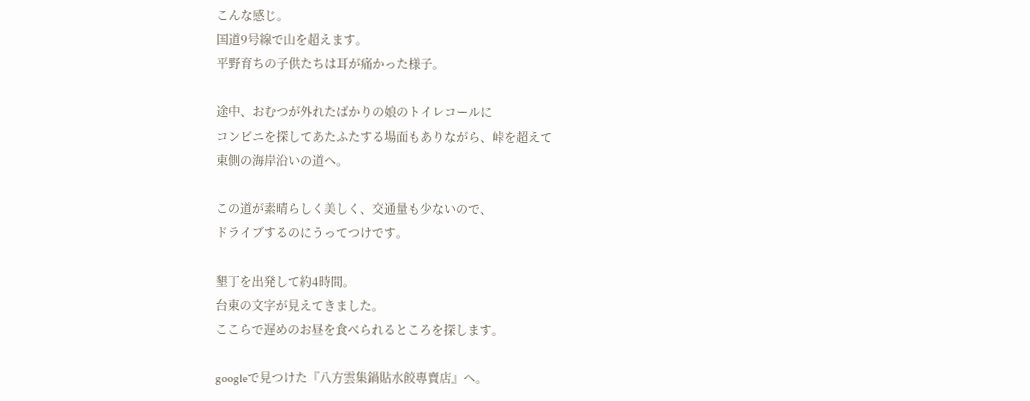こんな感じ。
国道9号線で山を超えます。
平野育ちの子供たちは耳が痛かった様子。

途中、おむつが外れたばかりの娘のトイレコールに
コンビニを探してあたふたする場面もありながら、峠を超えて
東側の海岸沿いの道へ。

この道が素晴らしく美しく、交通量も少ないので、
ドライブするのにうってつけです。

墾丁を出発して約4時間。
台東の文字が見えてきました。
ここらで遅めのお昼を食べられるところを探します。

googleで見つけた『八方雲集鍋貼水餃專賣店』へ。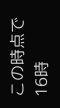この時点で16時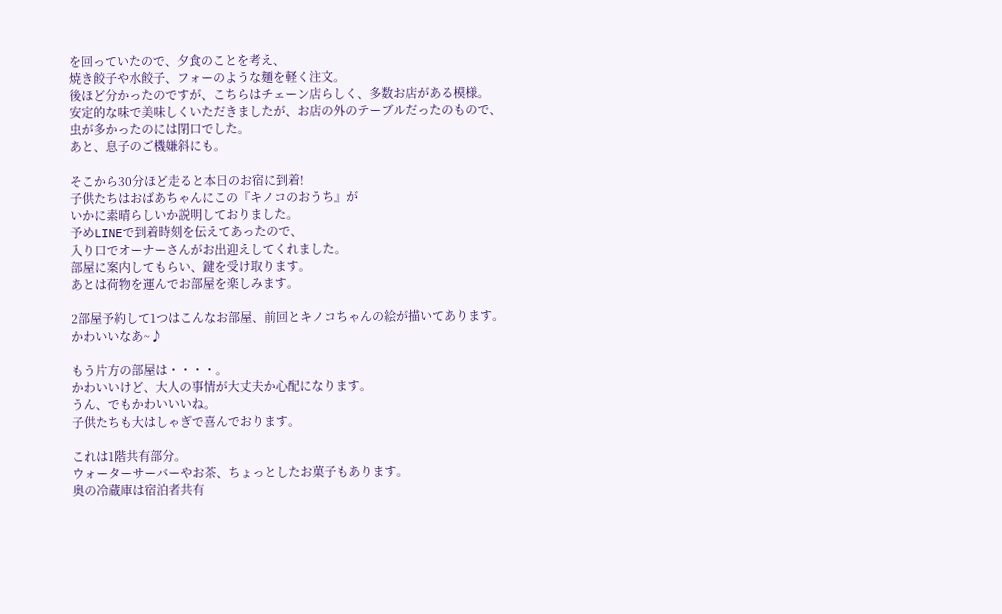を回っていたので、夕食のことを考え、
焼き餃子や水餃子、フォーのような麺を軽く注文。
後ほど分かったのですが、こちらはチェーン店らしく、多数お店がある模様。
安定的な味で美味しくいただきましたが、お店の外のテーブルだったのもので、
虫が多かったのには閉口でした。
あと、息子のご機嫌斜にも。

そこから30分ほど走ると本日のお宿に到着!
子供たちはおばあちゃんにこの『キノコのおうち』が
いかに素晴らしいか説明しておりました。
予めLINEで到着時刻を伝えてあったので、
入り口でオーナーさんがお出迎えしてくれました。
部屋に案内してもらい、鍵を受け取ります。
あとは荷物を運んでお部屋を楽しみます。

2部屋予約して1つはこんなお部屋、前回とキノコちゃんの絵が描いてあります。
かわいいなあ~♪

もう片方の部屋は・・・・。
かわいいけど、大人の事情が大丈夫か心配になります。
うん、でもかわいいいね。
子供たちも大はしゃぎで喜んでおります。

これは1階共有部分。
ウォーターサーバーやお茶、ちょっとしたお菓子もあります。
奥の冷蔵庫は宿泊者共有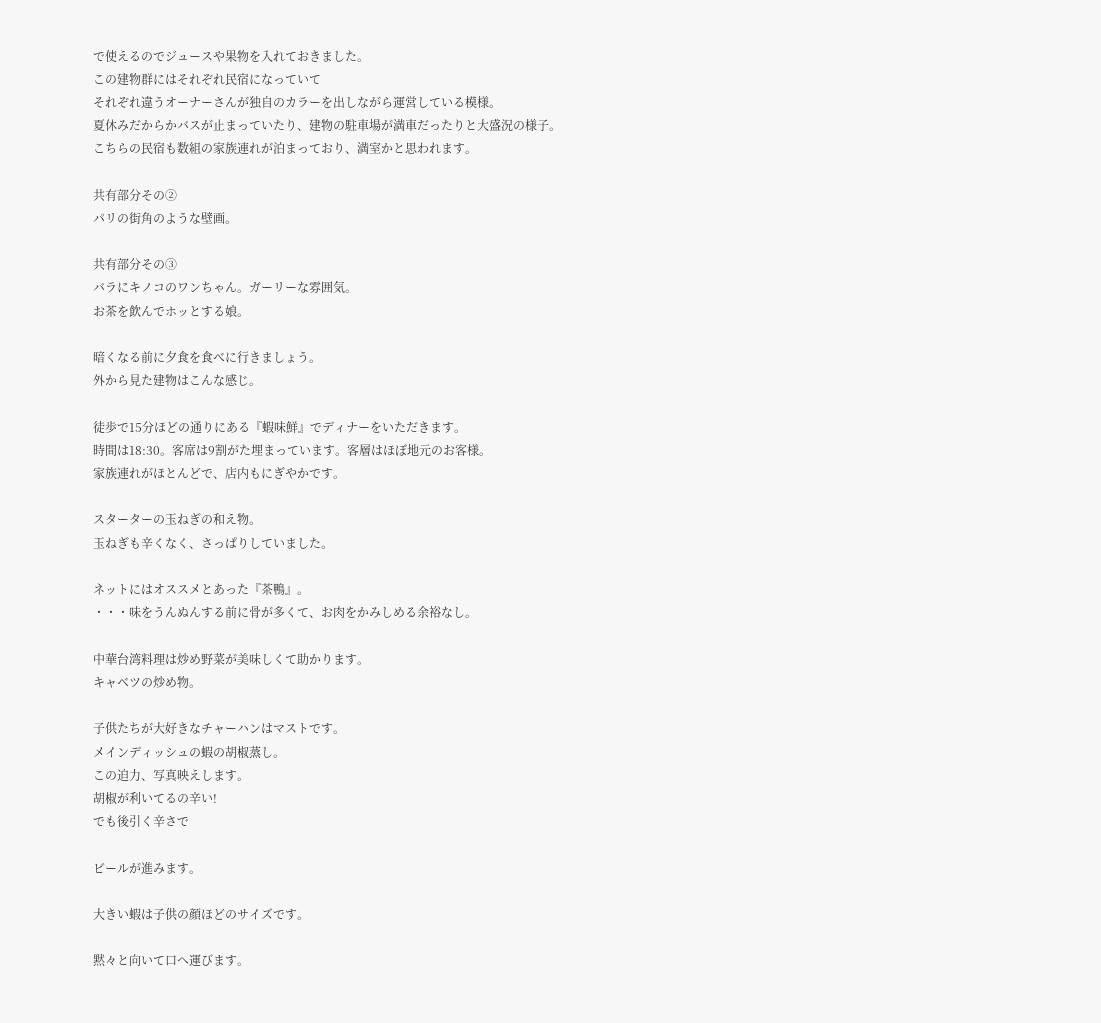で使えるのでジュースや果物を入れておきました。
この建物群にはそれぞれ民宿になっていて
それぞれ違うオーナーさんが独自のカラーを出しながら運営している模様。
夏休みだからかバスが止まっていたり、建物の駐車場が満車だったりと大盛況の様子。
こちらの民宿も数組の家族連れが泊まっており、満室かと思われます。

共有部分その②
パリの街角のような壁画。

共有部分その③
バラにキノコのワンちゃん。ガーリーな雰囲気。
お茶を飲んでホッとする娘。

暗くなる前に夕食を食べに行きましょう。
外から見た建物はこんな感じ。

徒歩で15分ほどの通りにある『蝦味鮮』でディナーをいただきます。
時間は18:30。客席は9割がた埋まっています。客層はほぼ地元のお客様。
家族連れがほとんどで、店内もにぎやかです。

スターターの玉ねぎの和え物。
玉ねぎも辛くなく、さっぱりしていました。

ネットにはオススメとあった『茶鴨』。
・・・味をうんぬんする前に骨が多くて、お肉をかみしめる余裕なし。

中華台湾料理は炒め野菜が美味しくて助かります。
キャベツの炒め物。

子供たちが大好きなチャーハンはマストです。
メインディッシュの蝦の胡椒蒸し。
この迫力、写真映えします。
胡椒が利いてるの辛い!
でも後引く辛さで

ビールが進みます。

大きい蝦は子供の顔ほどのサイズです。

黙々と向いて口へ運びます。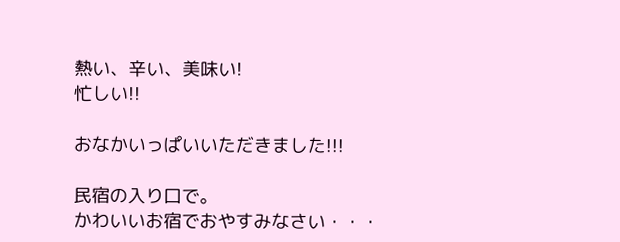熱い、辛い、美味い!
忙しい!!

おなかいっぱいいただきました!!!

民宿の入り口で。
かわいいお宿でおやすみなさい・・・